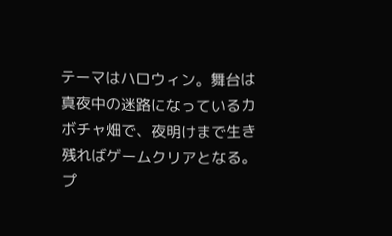テーマはハロウィン。舞台は真夜中の迷路になっているカボチャ畑で、夜明けまで生き残ればゲームクリアとなる。 プ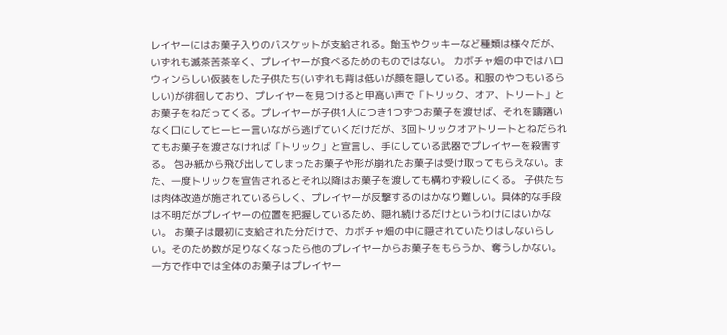レイヤーにはお菓子入りのバスケットが支給される。飴玉やクッキーなど種類は様々だが、いずれも滅茶苦茶辛く、プレイヤーが食べるためのものではない。 カボチャ畑の中ではハロウィンらしい仮装をした子供たち(いずれも背は低いが顔を隠している。和服のやつもいるらしい)が徘徊しており、プレイヤーを見つけると甲高い声で「トリック、オア、トリート」とお菓子をねだってくる。プレイヤーが子供1人につき1つずつお菓子を渡せば、それを躊躇いなく口にしてヒーヒー言いながら逃げていくだけだが、3回トリックオアトリートとねだられてもお菓子を渡さなければ「トリック」と宣言し、手にしている武器でプレイヤーを殺害する。 包み紙から飛び出してしまったお菓子や形が崩れたお菓子は受け取ってもらえない。また、一度トリックを宣告されるとそれ以降はお菓子を渡しても構わず殺しにくる。 子供たちは肉体改造が施されているらしく、プレイヤーが反撃するのはかなり難しい。具体的な手段は不明だがプレイヤーの位置を把握しているため、隠れ続けるだけというわけにはいかない。 お菓子は最初に支給された分だけで、カボチャ畑の中に隠されていたりはしないらしい。そのため数が足りなくなったら他のプレイヤーからお菓子をもらうか、奪うしかない。 一方で作中では全体のお菓子はプレイヤー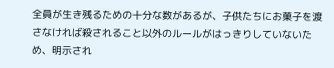全員が生き残るための十分な数があるが、子供たちにお菓子を渡さなければ殺されること以外のルールがはっきりしていないため、明示され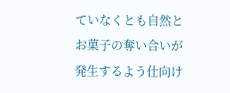ていなくとも自然とお菓子の奪い合いが発生するよう仕向け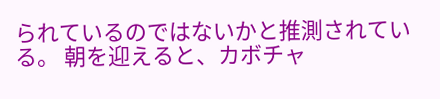られているのではないかと推測されている。 朝を迎えると、カボチャ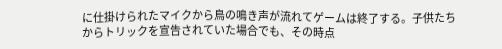に仕掛けられたマイクから鳥の鳴き声が流れてゲームは終了する。子供たちからトリックを宣告されていた場合でも、その時点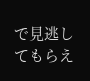で見逃してもらえ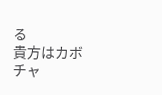る
貴方はカボチャ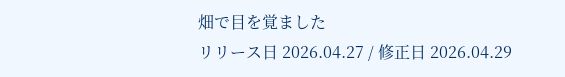畑で目を覚ました
リリース日 2026.04.27 / 修正日 2026.04.29